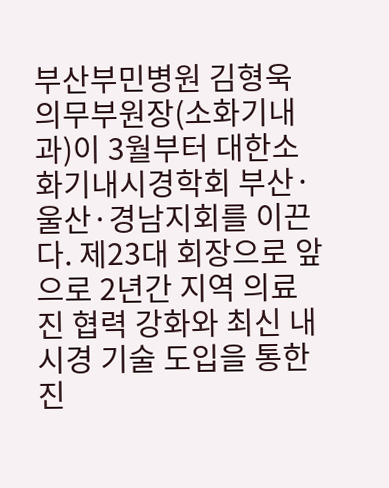부산부민병원 김형욱 의무부원장(소화기내과)이 3월부터 대한소화기내시경학회 부산·울산·경남지회를 이끈다. 제23대 회장으로 앞으로 2년간 지역 의료진 협력 강화와 최신 내시경 기술 도입을 통한 진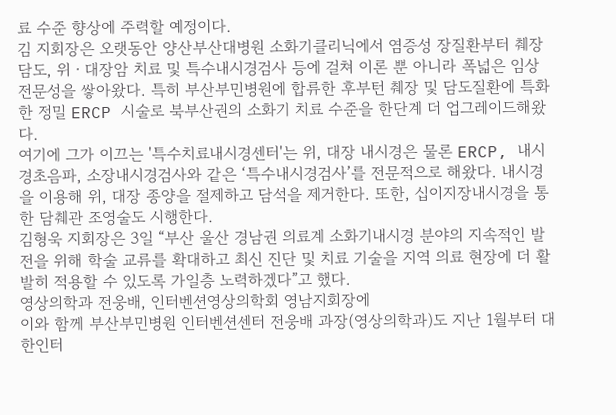료 수준 향상에 주력할 예정이다.
김 지회장은 오랫동안 양산부산대병원 소화기클리닉에서 염증성 장질환부터 췌장담도, 위ㆍ대장암 치료 및 특수내시경검사 등에 걸쳐 이론 뿐 아니라 폭넓은 임상 전문성을 쌓아왔다. 특히 부산부민병원에 합류한 후부턴 췌장 및 담도질환에 특화한 정밀 ERCP 시술로 북부산권의 소화기 치료 수준을 한단계 더 업그레이드해왔다.
여기에 그가 이끄는 '특수치료내시경센터'는 위, 대장 내시경은 물론 ERCP, 내시경초음파, 소장내시경검사와 같은 ‘특수내시경검사’를 전문적으로 해왔다. 내시경을 이용해 위, 대장 종양을 절제하고 담석을 제거한다. 또한, 십이지장내시경을 통한 담췌관 조영술도 시행한다.
김형욱 지회장은 3일 “부산 울산 경남권 의료계 소화기내시경 분야의 지속적인 발전을 위해 학술 교류를 확대하고 최신 진단 및 치료 기술을 지역 의료 현장에 더 활발히 적용할 수 있도록 가일층 노력하겠다”고 했다.
영상의학과 전웅배, 인터벤션영상의학회 영남지회장에
이와 함께 부산부민병원 인터벤션센터 전웅배 과장(영상의학과)도 지난 1월부터 대한인터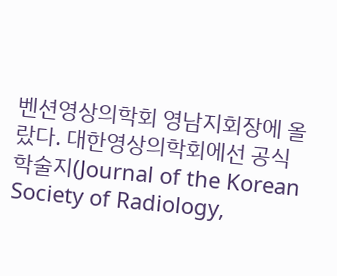벤션영상의학회 영남지회장에 올랐다. 대한영상의학회에선 공식 학술지(Journal of the Korean Society of Radiology,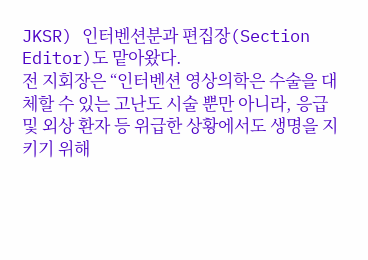JKSR) 인터벤션분과 편집장(Section Editor)도 맡아왔다.
전 지회장은 “인터벤션 영상의학은 수술을 대체할 수 있는 고난도 시술 뿐만 아니라, 응급 및 외상 환자 등 위급한 상황에서도 생명을 지키기 위해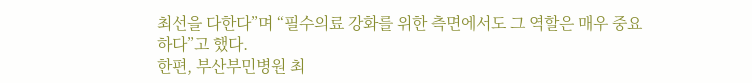최선을 다한다”며 “필수의료 강화를 위한 측면에서도 그 역할은 매우 중요하다”고 했다.
한편, 부산부민병원 최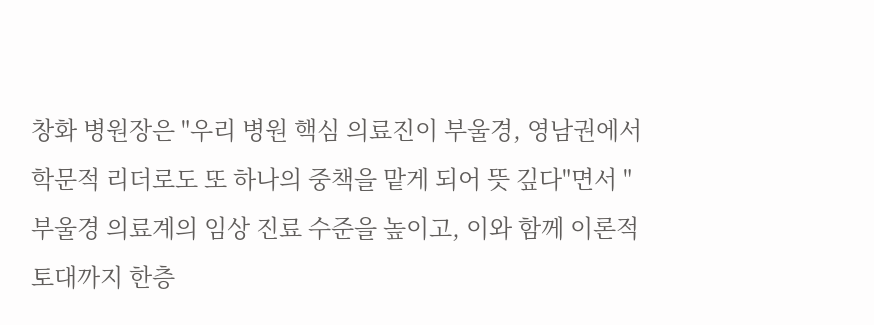창화 병원장은 "우리 병원 핵심 의료진이 부울경, 영남권에서 학문적 리더로도 또 하나의 중책을 맡게 되어 뜻 깊다"면서 "부울경 의료계의 임상 진료 수준을 높이고, 이와 함께 이론적 토대까지 한층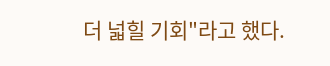더 넓힐 기회"라고 했다.